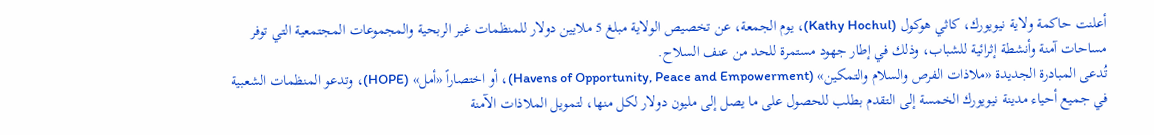أعلنت حاكمة ولاية نيويورك، كاثي هوكول (Kathy Hochul)، يوم الجمعة، عن تخصيص الولاية مبلغ 5 ملايين دولار للمنظمات غير الربحية والمجموعات المجتمعية التي توفر مساحات آمنة وأنشطة إثرائية للشباب، وذلك في إطار جهود مستمرة للحد من عنف السلاح.
تُدعى المبادرة الجديدة «ملاذات الفرص والسلام والتمكين» (Havens of Opportunity, Peace and Empowerment)، أو اختصاراً «أمل» (HOPE)، وتدعو المنظمات الشعبية في جميع أحياء مدينة نيويورك الخمسة إلى التقدم بطلب للحصول على ما يصل إلى مليون دولار لكل منها، لتمويل الملاذات الآمنة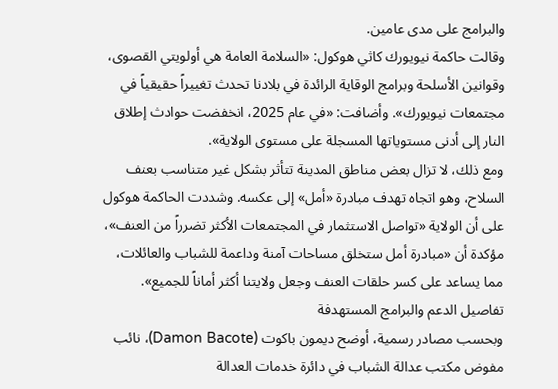والبرامج على مدى عامين.
وقالت حاكمة نيويورك كاثي هوكول: «السلامة العامة هي أولويتي القصوى، وقوانين الأسلحة وبرامج الوقاية الرائدة في بلادنا تحدث تغييراً حقيقياً في مجتمعات نيويورك». وأضافت: «في عام 2025، انخفضت حوادث إطلاق النار إلى أدنى مستوياتها المسجلة على مستوى الولاية».
ومع ذلك، لا تزال بعض مناطق المدينة تتأثر بشكل غير متناسب بعنف السلاح، وهو اتجاه تهدف مبادرة «أمل» إلى عكسه. وشددت الحاكمة هوكول على أن الولاية «تواصل الاستثمار في المجتمعات الأكثر تضرراً من العنف»، مؤكدة أن «مبادرة أمل ستخلق مساحات آمنة وداعمة للشباب والعائلات، مما يساعد على كسر حلقات العنف وجعل ولايتنا أكثر أماناً للجميع».
تفاصيل الدعم والبرامج المستهدفة
وبحسب مصادر رسمية، أوضح ديمون باكوت (Damon Bacote)، نائب مفوض مكتب عدالة الشباب في دائرة خدمات العدالة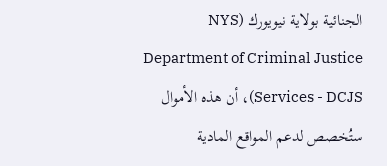الجنائية بولاية نيويورك (NYS Department of Criminal Justice Services - DCJS)، أن هذه الأموال ستُخصص لدعم المواقع المادية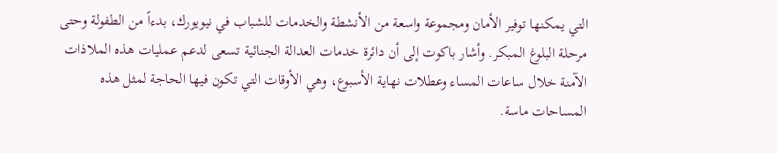التي يمكنها توفير الأمان ومجموعة واسعة من الأنشطة والخدمات للشباب في نيويورك، بدءاً من الطفولة وحتى مرحلة البلوغ المبكر. وأشار باكوت إلى أن دائرة خدمات العدالة الجنائية تسعى لدعم عمليات هذه الملاذات الآمنة خلال ساعات المساء وعطلات نهاية الأسبوع، وهي الأوقات التي تكون فيها الحاجة لمثل هذه المساحات ماسة.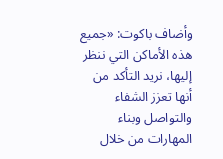وأضاف باكوت: «جميع هذه الأماكن التي ننظر إليها، نريد التأكد من أنها تعزز الشفاء والتواصل وبناء المهارات من خلال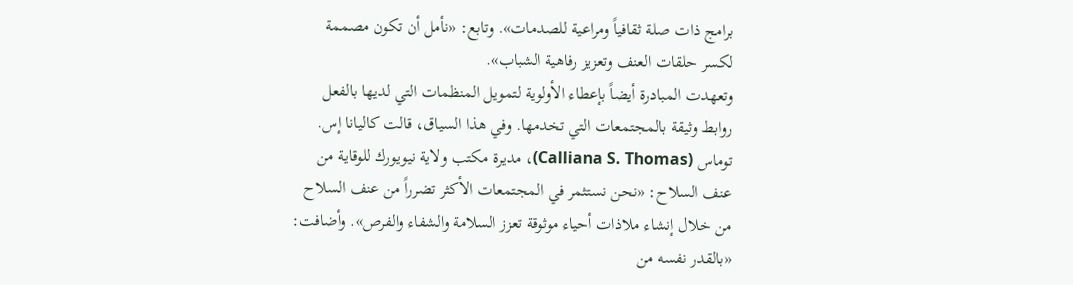برامج ذات صلة ثقافياً ومراعية للصدمات». وتابع: «نأمل أن تكون مصممة لكسر حلقات العنف وتعزيز رفاهية الشباب».
وتعهدت المبادرة أيضاً بإعطاء الأولوية لتمويل المنظمات التي لديها بالفعل روابط وثيقة بالمجتمعات التي تخدمها. وفي هذا السياق، قالت كاليانا إس. توماس (Calliana S. Thomas)، مديرة مكتب ولاية نيويورك للوقاية من عنف السلاح: «نحن نستثمر في المجتمعات الأكثر تضرراً من عنف السلاح من خلال إنشاء ملاذات أحياء موثوقة تعزز السلامة والشفاء والفرص». وأضافت: «بالقدر نفسه من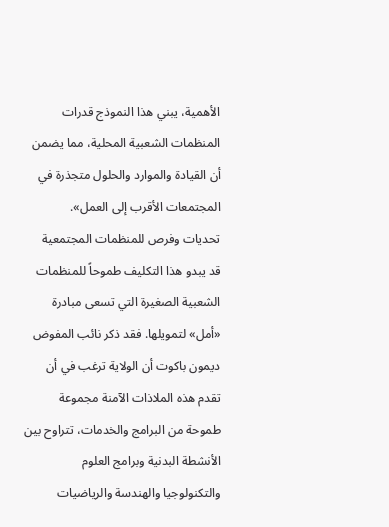الأهمية، يبني هذا النموذج قدرات المنظمات الشعبية المحلية، مما يضمن أن القيادة والموارد والحلول متجذرة في المجتمعات الأقرب إلى العمل».
تحديات وفرص للمنظمات المجتمعية
قد يبدو هذا التكليف طموحاً للمنظمات الشعبية الصغيرة التي تسعى مبادرة «أمل» لتمويلها. فقد ذكر نائب المفوض ديمون باكوت أن الولاية ترغب في أن تقدم هذه الملاذات الآمنة مجموعة طموحة من البرامج والخدمات، تتراوح بين الأنشطة البدنية وبرامج العلوم والتكنولوجيا والهندسة والرياضيات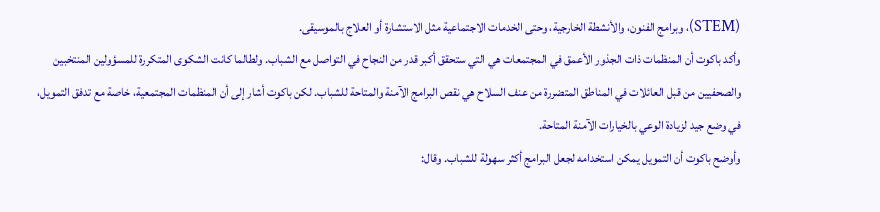(STEM)، وبرامج الفنون، والأنشطة الخارجية، وحتى الخدمات الاجتماعية مثل الاستشارة أو العلاج بالموسيقى.
وأكد باكوت أن المنظمات ذات الجذور الأعمق في المجتمعات هي التي ستحقق أكبر قدر من النجاح في التواصل مع الشباب. ولطالما كانت الشكوى المتكررة للمسؤولين المنتخبين والصحفيين من قبل العائلات في المناطق المتضررة من عنف السلاح هي نقص البرامج الآمنة والمتاحة للشباب. لكن باكوت أشار إلى أن المنظمات المجتمعية، خاصة مع تدفق التمويل، في وضع جيد لزيادة الوعي بالخيارات الآمنة المتاحة.
وأوضح باكوت أن التمويل يمكن استخدامه لجعل البرامج أكثر سهولة للشباب. وقال: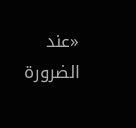«عند الضرورة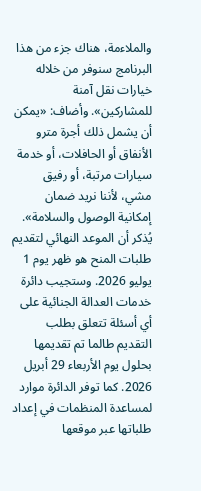والملاءمة، هناك جزء من هذا البرنامج سنوفر من خلاله خيارات نقل آمنة للمشاركين». وأضاف: «يمكن أن يشمل ذلك أجرة مترو الأنفاق أو الحافلات، أو خدمة سيارات مرتبة، أو رفيق مشي، لأننا نريد ضمان إمكانية الوصول والسلامة».
يُذكر أن الموعد النهائي لتقديم طلبات المنح هو ظهر يوم 1 يوليو 2026. وستجيب دائرة خدمات العدالة الجنائية على أي أسئلة تتعلق بطلب التقديم طالما تم تقديمها بحلول يوم الأربعاء 29 أبريل 2026. كما توفر الدائرة موارد لمساعدة المنظمات في إعداد طلباتها عبر موقعها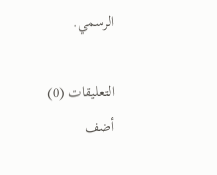الرسمي.

التعليقات (0)
أضف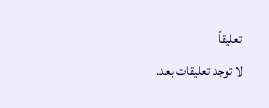تعليقاً
لا توجد تعليقات بعد.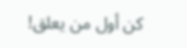كن أول من يعلق!